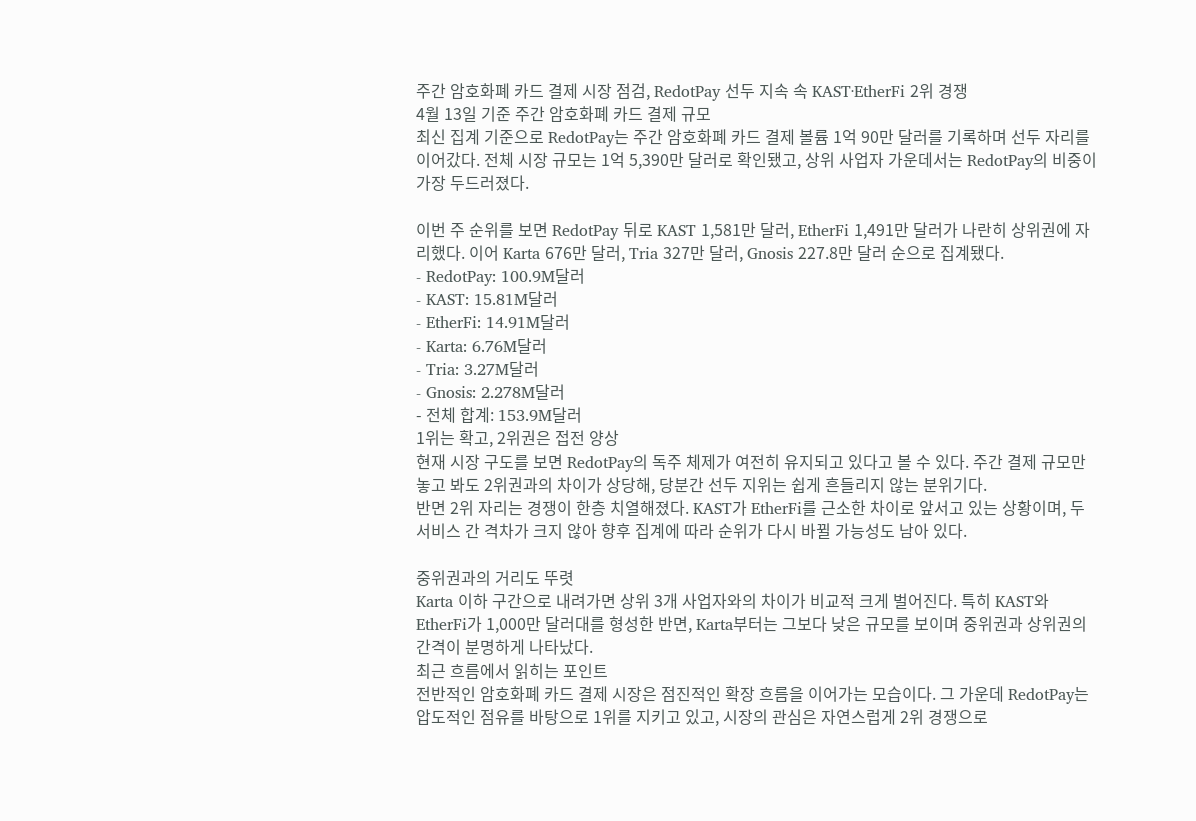주간 암호화폐 카드 결제 시장 점검, RedotPay 선두 지속 속 KAST·EtherFi 2위 경쟁
4월 13일 기준 주간 암호화폐 카드 결제 규모
최신 집계 기준으로 RedotPay는 주간 암호화폐 카드 결제 볼륨 1억 90만 달러를 기록하며 선두 자리를 이어갔다. 전체 시장 규모는 1억 5,390만 달러로 확인됐고, 상위 사업자 가운데서는 RedotPay의 비중이 가장 두드러졌다.

이번 주 순위를 보면 RedotPay 뒤로 KAST 1,581만 달러, EtherFi 1,491만 달러가 나란히 상위권에 자리했다. 이어 Karta 676만 달러, Tria 327만 달러, Gnosis 227.8만 달러 순으로 집계됐다.
- RedotPay: 100.9M달러
- KAST: 15.81M달러
- EtherFi: 14.91M달러
- Karta: 6.76M달러
- Tria: 3.27M달러
- Gnosis: 2.278M달러
- 전체 합계: 153.9M달러
1위는 확고, 2위권은 접전 양상
현재 시장 구도를 보면 RedotPay의 독주 체제가 여전히 유지되고 있다고 볼 수 있다. 주간 결제 규모만 놓고 봐도 2위권과의 차이가 상당해, 당분간 선두 지위는 쉽게 흔들리지 않는 분위기다.
반면 2위 자리는 경쟁이 한층 치열해졌다. KAST가 EtherFi를 근소한 차이로 앞서고 있는 상황이며, 두 서비스 간 격차가 크지 않아 향후 집계에 따라 순위가 다시 바뀔 가능성도 남아 있다.

중위권과의 거리도 뚜렷
Karta 이하 구간으로 내려가면 상위 3개 사업자와의 차이가 비교적 크게 벌어진다. 특히 KAST와 EtherFi가 1,000만 달러대를 형성한 반면, Karta부터는 그보다 낮은 규모를 보이며 중위권과 상위권의 간격이 분명하게 나타났다.
최근 흐름에서 읽히는 포인트
전반적인 암호화폐 카드 결제 시장은 점진적인 확장 흐름을 이어가는 모습이다. 그 가운데 RedotPay는 압도적인 점유를 바탕으로 1위를 지키고 있고, 시장의 관심은 자연스럽게 2위 경쟁으로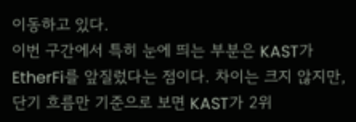이동하고 있다.
이번 구간에서 특히 눈에 띄는 부분은 KAST가 EtherFi를 앞질렀다는 점이다. 차이는 크지 않지만, 단기 흐름만 기준으로 보면 KAST가 2위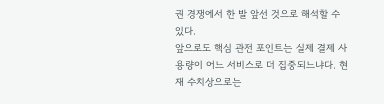권 경쟁에서 한 발 앞선 것으로 해석할 수 있다.
앞으로도 핵심 관전 포인트는 실제 결제 사용량이 어느 서비스로 더 집중되느냐다. 현재 수치상으로는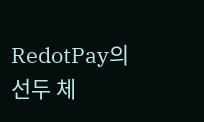RedotPay의 선두 체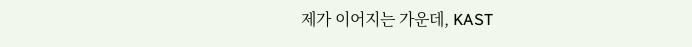제가 이어지는 가운데, KAST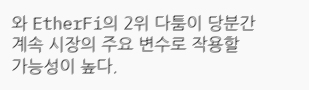와 EtherFi의 2위 다툼이 당분간 계속 시장의 주요 변수로 작용할 가능성이 높다.